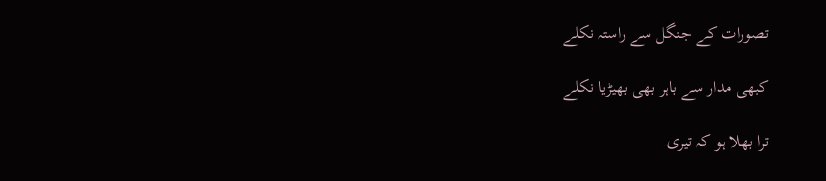تصورات کے جنگل سے راستہ نکلے

کبھی مدار سے باہر بھی بھیڑیا نکلے

ترا بھلا ہو کہ تیری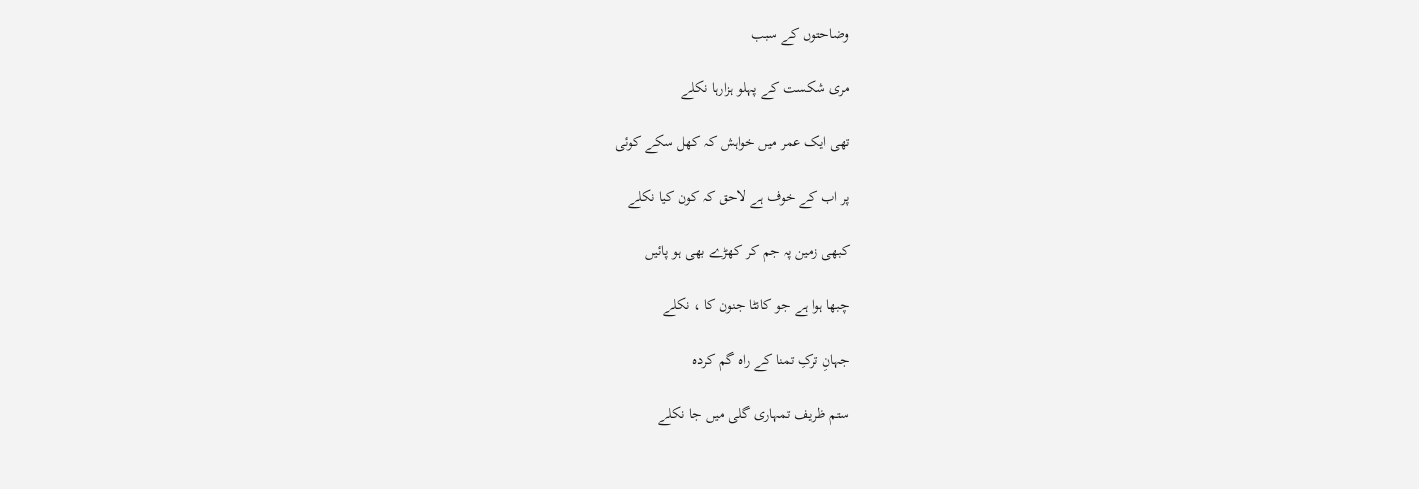وضاحتوں کے سبب

مری شکست کے پہلو ہزارہا نکلے

تھی ایک عمر میں خواہش کہ کھل سکے کوئی

پر اب کے خوف ہے لاحق کہ کون کیا نکلے

کبھی زمین پہ جم کر کھڑے بھی ہو پائیں

چبھا ہوا ہے جو کانٹا جنون کا ، نکلے

جہانِ ترکِ تمنا کے راہ گم کردہ

ستم ظریف تمہاری گلی میں جا نکلے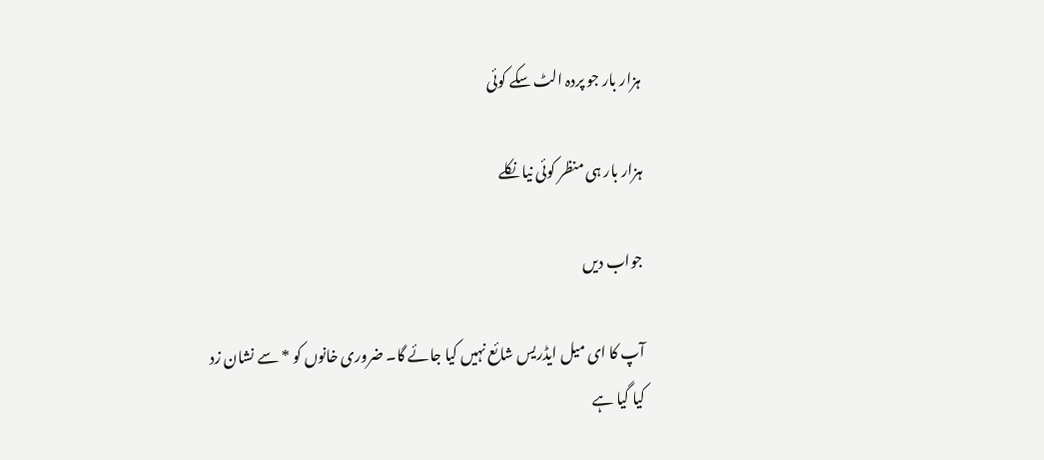ہزار بار جو پردہ الٹ سکے کوئی

ہزار بار ہی منظر کوئی نیا نکلے

جواب دیں

آپ کا ای میل ایڈریس شائع نہیں کیا جائے گا۔ ضروری خانوں کو * سے نشان زد کیا گیا ہے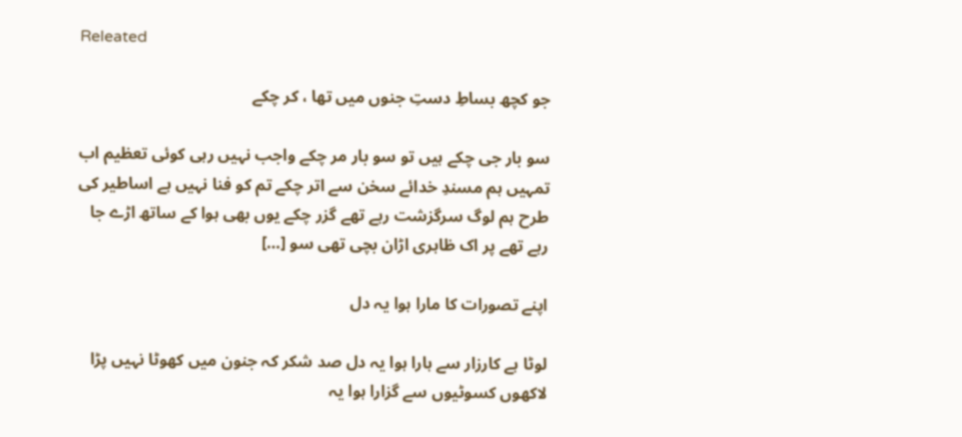Releated

جو کچھ بساطِ دستِ جنوں میں تھا ، کر چکے

سو بار جی چکے ہیں تو سو بار مر چکے واجب نہیں رہی کوئی تعظیم اب تمہیں ہم مسندِ خدائے سخن سے اتر چکے تم کو فنا نہیں ہے اساطیر کی طرح ہم لوگ سرگزشت رہے تھے گزر چکے یوں بھی ہوا کے ساتھ اڑے جا رہے تھے پر اک ظاہری اڑان بچی تھی سو […]

اپنے تصورات کا مارا ہوا یہ دل

لوٹا ہے کارزار سے ہارا ہوا یہ دل صد شکر کہ جنون میں کھوٹا نہیں پڑا لاکھوں کسوٹیوں سے گزارا ہوا یہ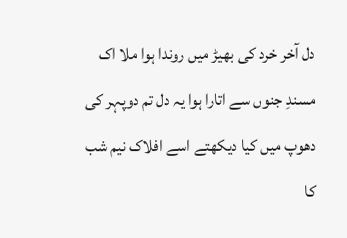دل آخر خرد کی بھیڑ میں روندا ہوا ملا اک مسندِ جنوں سے اتارا ہوا یہ دل تم دوپہر کی دھوپ میں کیا دیکھتے اسے افلاک نیم شب کا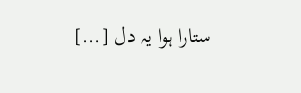ستارا ہوا یہ دل […]